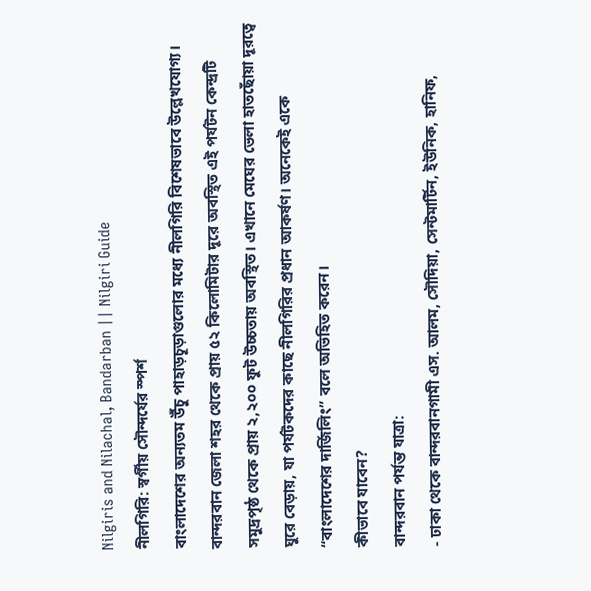Nilgiris and Nilachal, Bandarban || Nilgiri Guide
নীলগিরি: স্বর্গীয় সৌন্দর্যের স্পর্শ
বাংলাদেশের অন্যতম উঁচু পাহাড়চূড়াগুলোর মধ্যে নীলগিরি বিশেষভাবে উল্লেখযোগ্য। বান্দরবান জেলা শহর থেকে প্রায় ৫২ কিলোমিটার দূরে অবস্থিত এই পর্যটন কেন্দ্রটি সমুদ্রপৃষ্ঠ থেকে প্রায় ২,২০০ ফুট উচ্চতায় অবস্থিত। এখানে মেঘের ভেলা হাতছোঁয়া দূরত্বে ঘুরে বেড়ায়, যা পর্যটকদের কাছে নীলগিরির প্রধান আকর্ষণ। অনেকেই একে “বাংলাদেশের দার্জিলিং” বলে অভিহিত করেন।
কীভাবে যাবেন?
বান্দরবান পর্যন্ত যাত্রা:
- ঢাকা থেকে বান্দরবানগামী এস. আলম, সৌদিয়া, সেন্টমার্টিন, ইউনিক, হানিফ,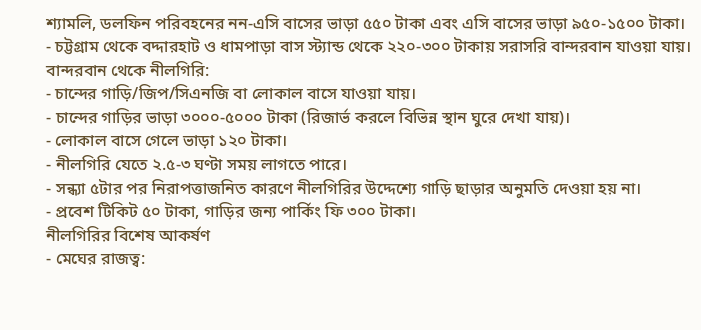শ্যামলি, ডলফিন পরিবহনের নন-এসি বাসের ভাড়া ৫৫০ টাকা এবং এসি বাসের ভাড়া ৯৫০-১৫০০ টাকা।
- চট্টগ্রাম থেকে বদ্দারহাট ও ধামপাড়া বাস স্ট্যান্ড থেকে ২২০-৩০০ টাকায় সরাসরি বান্দরবান যাওয়া যায়।
বান্দরবান থেকে নীলগিরি:
- চান্দের গাড়ি/জিপ/সিএনজি বা লোকাল বাসে যাওয়া যায়।
- চান্দের গাড়ির ভাড়া ৩০০০-৫০০০ টাকা (রিজার্ভ করলে বিভিন্ন স্থান ঘুরে দেখা যায়)।
- লোকাল বাসে গেলে ভাড়া ১২০ টাকা।
- নীলগিরি যেতে ২.৫-৩ ঘণ্টা সময় লাগতে পারে।
- সন্ধ্যা ৫টার পর নিরাপত্তাজনিত কারণে নীলগিরির উদ্দেশ্যে গাড়ি ছাড়ার অনুমতি দেওয়া হয় না।
- প্রবেশ টিকিট ৫০ টাকা, গাড়ির জন্য পার্কিং ফি ৩০০ টাকা।
নীলগিরির বিশেষ আকর্ষণ
- মেঘের রাজত্ব: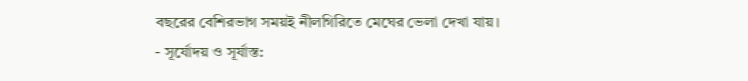বছরের বেশিরভাগ সময়ই নীলগিরিতে মেঘের ভেলা দেখা যায়।
- সূর্যোদয় ও সূর্যাস্ত: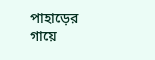পাহাড়ের গায়ে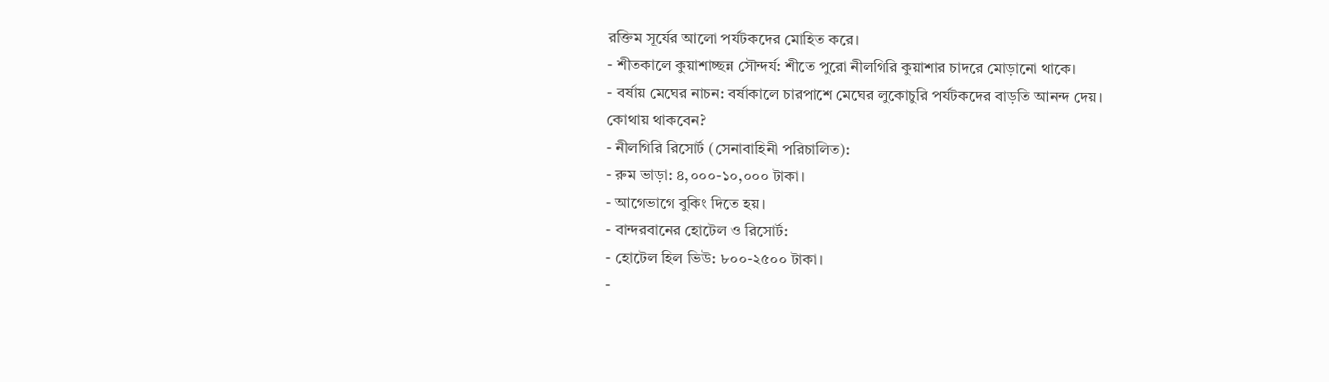রক্তিম সূর্যের আলো পর্যটকদের মোহিত করে।
- শীতকালে কুয়াশাচ্ছন্ন সৌন্দর্য: শীতে পুরো নীলগিরি কুয়াশার চাদরে মোড়ানো থাকে।
- বর্ষায় মেঘের নাচন: বর্ষাকালে চারপাশে মেঘের লুকোচুরি পর্যটকদের বাড়তি আনন্দ দেয়।
কোথায় থাকবেন?
- নীলগিরি রিসোর্ট (সেনাবাহিনী পরিচালিত):
- রুম ভাড়া: ৪,০০০-১০,০০০ টাকা।
- আগেভাগে বুকিং দিতে হয়।
- বান্দরবানের হোটেল ও রিসোর্ট:
- হোটেল হিল ভিউ: ৮০০-২৫০০ টাকা।
-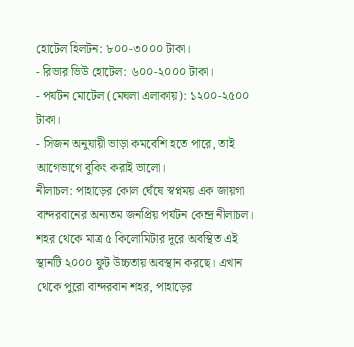হোটেল হিলটন: ৮০০-৩০০০ টাকা।
- রিভার ভিউ হোটেল: ৬০০-২০০০ টাকা।
- পর্যটন মোটেল (মেঘলা এলাকায়): ১২০০-২৫০০ টাকা।
- সিজন অনুযায়ী ভাড়া কমবেশি হতে পারে, তাই আগেভাগে বুকিং করাই ভালো।
নীলাচল: পাহাড়ের কোল ঘেঁষে স্বপ্নময় এক জায়গা
বান্দরবানের অন্যতম জনপ্রিয় পর্যটন কেন্দ্র নীলাচল। শহর থেকে মাত্র ৫ কিলোমিটার দূরে অবস্থিত এই স্থানটি ২০০০ ফুট উচ্চতায় অবস্থান করছে। এখান থেকে পুরো বান্দরবান শহর, পাহাড়ের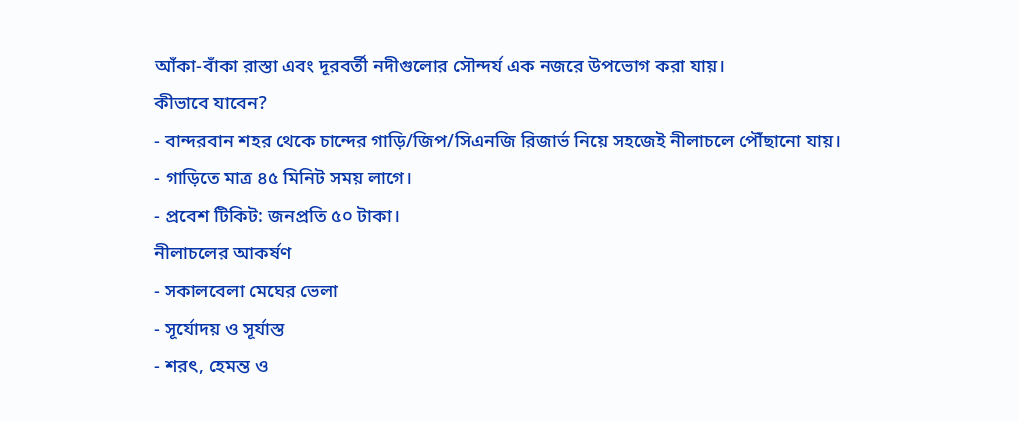আঁকা-বাঁকা রাস্তা এবং দূরবর্তী নদীগুলোর সৌন্দর্য এক নজরে উপভোগ করা যায়।
কীভাবে যাবেন?
- বান্দরবান শহর থেকে চান্দের গাড়ি/জিপ/সিএনজি রিজার্ভ নিয়ে সহজেই নীলাচলে পৌঁছানো যায়।
- গাড়িতে মাত্র ৪৫ মিনিট সময় লাগে।
- প্রবেশ টিকিট: জনপ্রতি ৫০ টাকা।
নীলাচলের আকর্ষণ
- সকালবেলা মেঘের ভেলা
- সূর্যোদয় ও সূর্যাস্ত
- শরৎ, হেমন্ত ও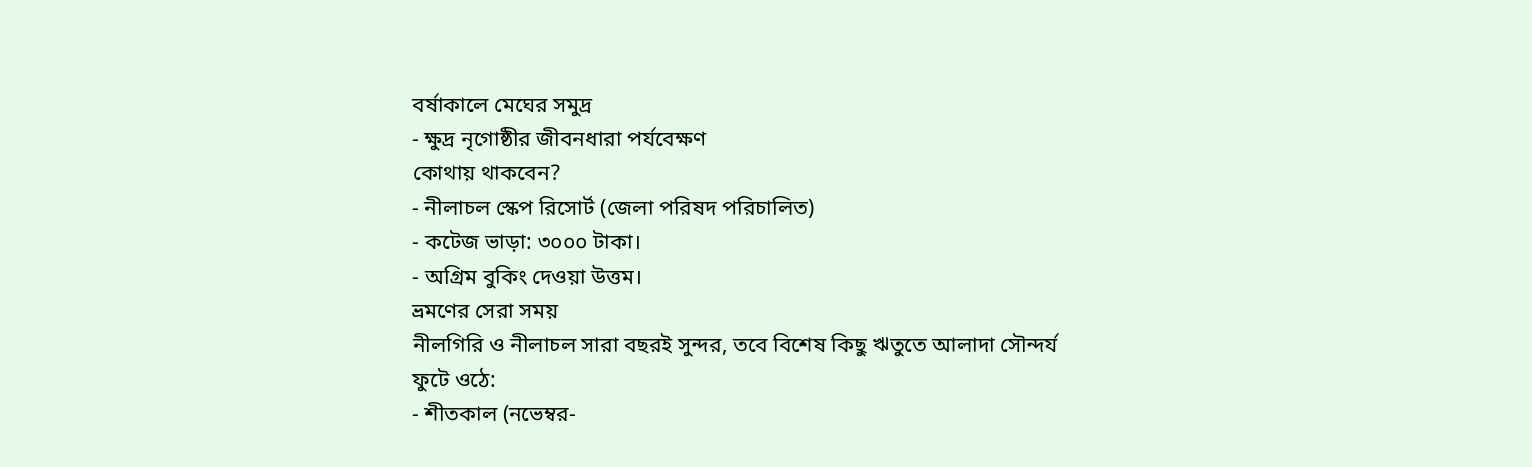বর্ষাকালে মেঘের সমুদ্র
- ক্ষুদ্র নৃগোষ্ঠীর জীবনধারা পর্যবেক্ষণ
কোথায় থাকবেন?
- নীলাচল স্কেপ রিসোর্ট (জেলা পরিষদ পরিচালিত)
- কটেজ ভাড়া: ৩০০০ টাকা।
- অগ্রিম বুকিং দেওয়া উত্তম।
ভ্রমণের সেরা সময়
নীলগিরি ও নীলাচল সারা বছরই সুন্দর, তবে বিশেষ কিছু ঋতুতে আলাদা সৌন্দর্য ফুটে ওঠে:
- শীতকাল (নভেম্বর-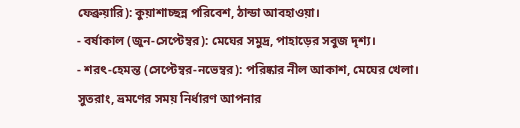ফেব্রুয়ারি): কুয়াশাচ্ছন্ন পরিবেশ, ঠান্ডা আবহাওয়া।
- বর্ষাকাল (জুন-সেপ্টেম্বর): মেঘের সমুদ্র, পাহাড়ের সবুজ দৃশ্য।
- শরৎ-হেমন্ত (সেপ্টেম্বর-নভেম্বর): পরিষ্কার নীল আকাশ, মেঘের খেলা।
সুতরাং, ভ্রমণের সময় নির্ধারণ আপনার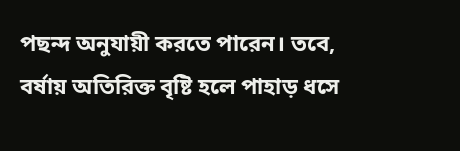পছন্দ অনুযায়ী করতে পারেন। তবে, বর্ষায় অতিরিক্ত বৃষ্টি হলে পাহাড় ধসে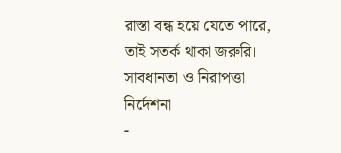রাস্তা বন্ধ হয়ে যেতে পারে, তাই সতর্ক থাকা জরুরি।
সাবধানতা ও নিরাপত্তা নির্দেশনা
-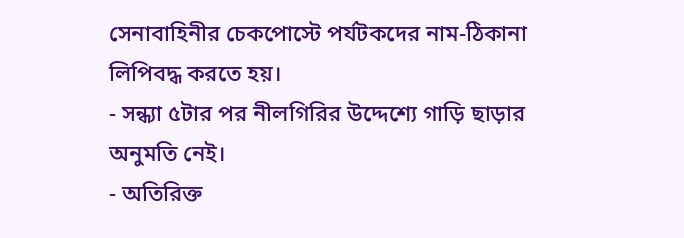সেনাবাহিনীর চেকপোস্টে পর্যটকদের নাম-ঠিকানা লিপিবদ্ধ করতে হয়।
- সন্ধ্যা ৫টার পর নীলগিরির উদ্দেশ্যে গাড়ি ছাড়ার অনুমতি নেই।
- অতিরিক্ত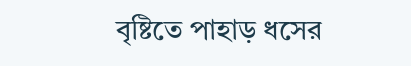বৃষ্টিতে পাহাড় ধসের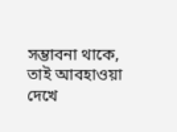সম্ভাবনা থাকে, তাই আবহাওয়া দেখে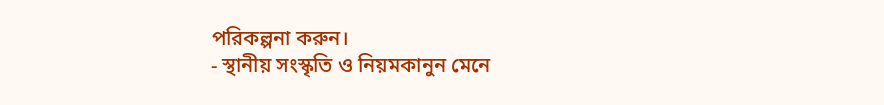পরিকল্পনা করুন।
- স্থানীয় সংস্কৃতি ও নিয়মকানুন মেনে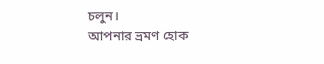চলুন।
আপনার ভ্রমণ হোক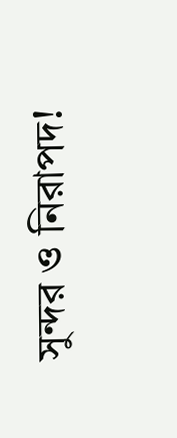সুন্দর ও নিরাপদ!